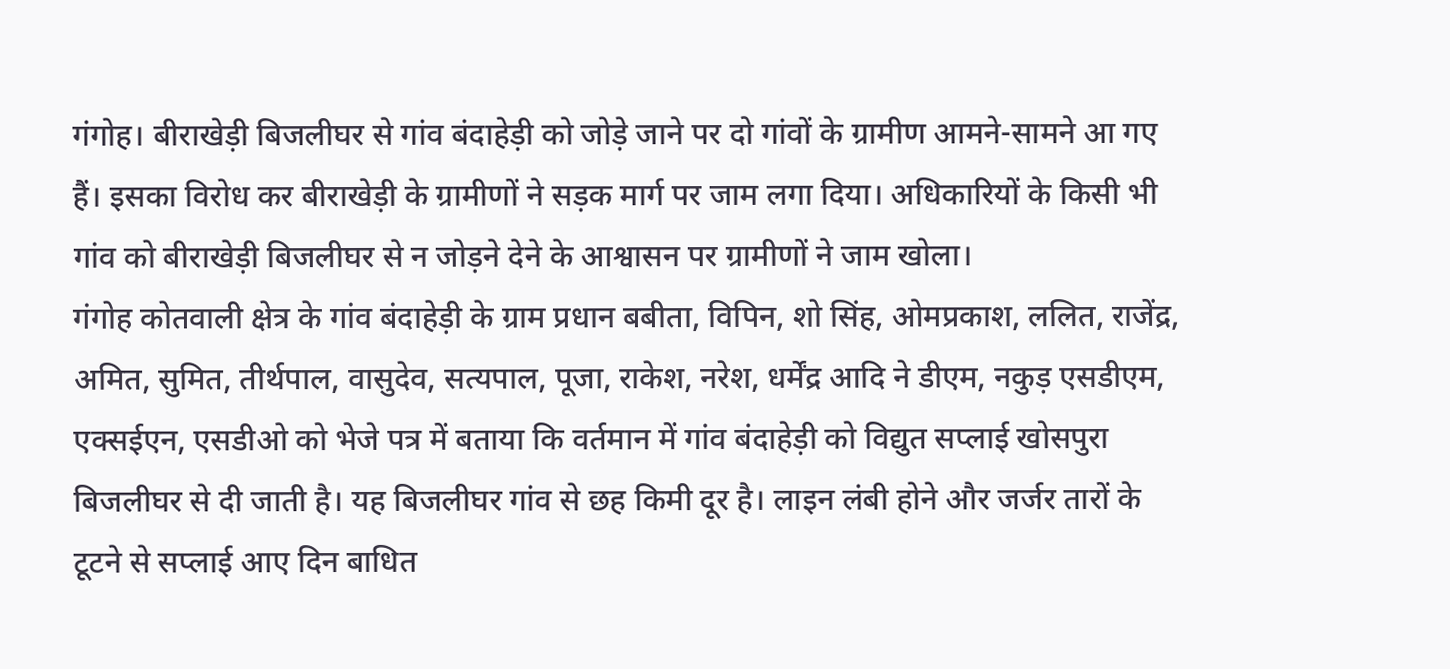गंगोह। बीराखेड़ी बिजलीघर से गांव बंदाहेड़ी को जोड़े जाने पर दो गांवों के ग्रामीण आमने-सामने आ गए हैं। इसका विरोध कर बीराखेड़ी के ग्रामीणों ने सड़क मार्ग पर जाम लगा दिया। अधिकारियों के किसी भी गांव को बीराखेड़ी बिजलीघर से न जोड़ने देने के आश्वासन पर ग्रामीणों ने जाम खोला।
गंगोह कोतवाली क्षेत्र के गांव बंदाहेड़ी के ग्राम प्रधान बबीता, विपिन, शो सिंह, ओमप्रकाश, ललित, राजेंद्र, अमित, सुमित, तीर्थपाल, वासुदेव, सत्यपाल, पूजा, राकेश, नरेश, धर्मेंद्र आदि ने डीएम, नकुड़ एसडीएम, एक्सईएन, एसडीओ को भेजे पत्र में बताया कि वर्तमान में गांव बंदाहेड़ी को विद्युत सप्लाई खोसपुरा बिजलीघर से दी जाती है। यह बिजलीघर गांव से छह किमी दूर है। लाइन लंबी होने और जर्जर तारों के टूटने से सप्लाई आए दिन बाधित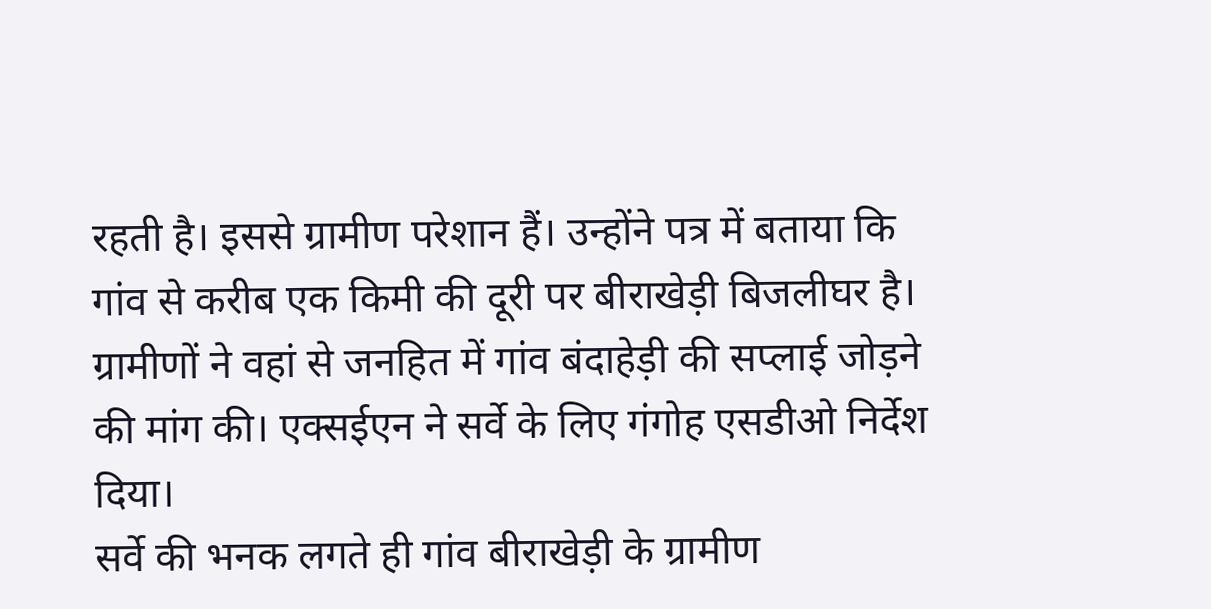रहती है। इससे ग्रामीण परेशान हैं। उन्होंने पत्र में बताया कि गांव से करीब एक किमी की दूरी पर बीराखेड़ी बिजलीघर है। ग्रामीणों ने वहां से जनहित में गांव बंदाहेड़ी की सप्लाई जोड़ने की मांग की। एक्सईएन ने सर्वे के लिए गंगोह एसडीओ निर्देश दिया।
सर्वे की भनक लगते ही गांव बीराखेड़ी के ग्रामीण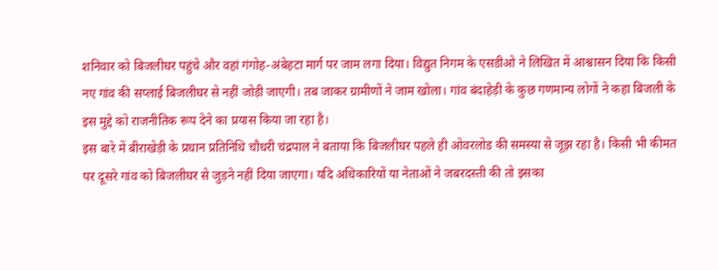शनिवार को बिजलीघर पहुंचे और वहां गंगोह-अंबेहटा मार्ग पर जाम लगा दिया। विद्युत निगम के एसडीओ ने लिखित में आश्वासन दिया कि किसी नए गांव की सप्लाई बिजलीघर से नहीं जोड़ी जाएगी। तब जाकर ग्रामीणों ने जाम खोला। गांव बंदाहेड़ी के कुछ गणमान्य लोगों ने कहा बिजली के इस मुद्दे को राजनीतिक रूप देने का प्रयास किया जा रहा है।
इस बारे में बीराखेड़ी के प्रधान प्रतिनिधि चौधरी चंद्रपाल ने बताया कि बिजलीघर पहले ही ओवरलोड की समस्या से जूझ रहा है। किसी भी कीमत पर दूसरे गांव को बिजलीघर से जुड़ने नहीं दिया जाएगा। यदि अधिकारियों या नेताओं ने जबरदस्ती की तो इसका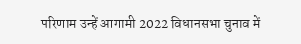परिणाम उन्हें आगामी 2022 विधानसभा चुनाव में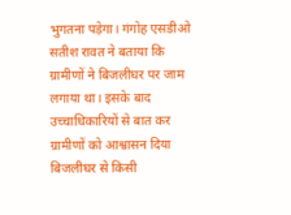भुगतना पड़ेगा। गंगोह एसडीओ सतीश रावत ने बताया कि ग्रामीणों ने बिजलीघर पर जाम लगाया था। इसके बाद उच्चाधिकारियों से बात कर ग्रामीणों को आश्वासन दिया बिजलीघर से किसी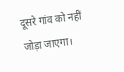दूसरे गांव को नहीं जोड़ा जाएगा।